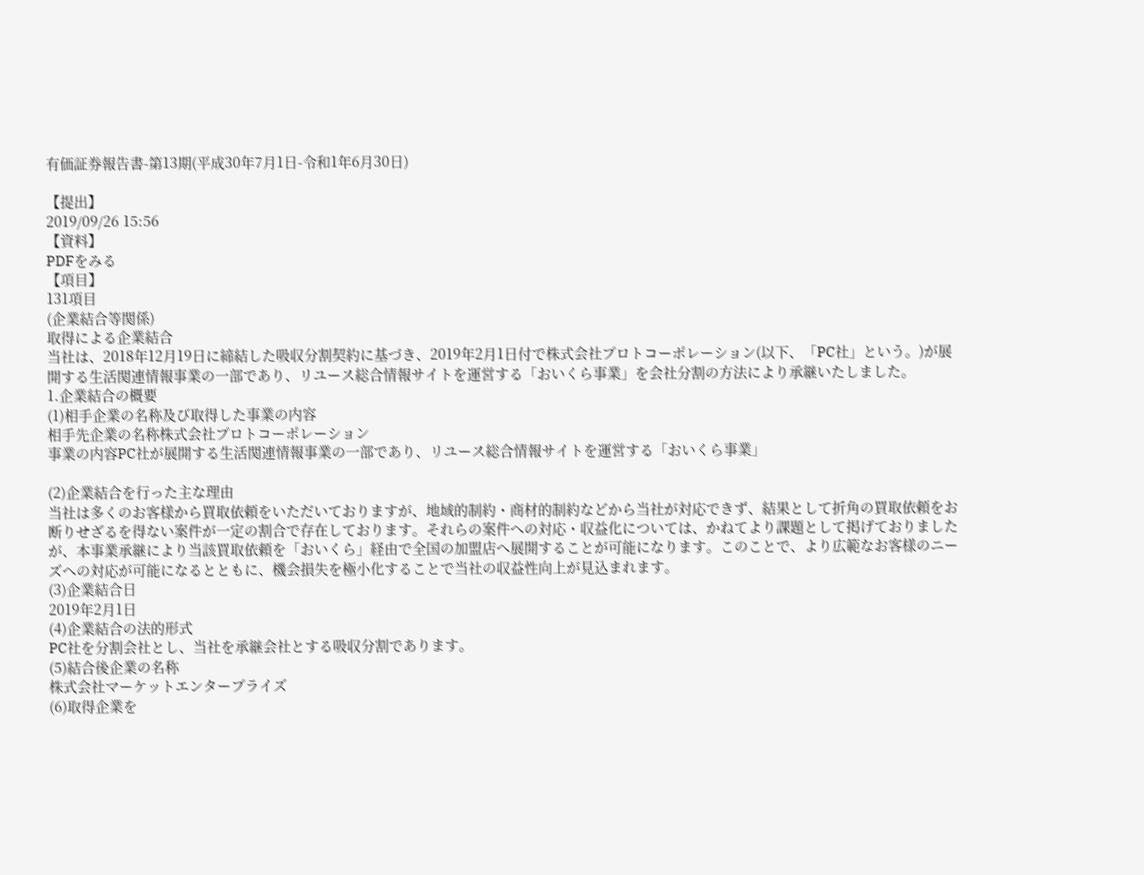有価証券報告書-第13期(平成30年7月1日-令和1年6月30日)

【提出】
2019/09/26 15:56
【資料】
PDFをみる
【項目】
131項目
(企業結合等関係)
取得による企業結合
当社は、2018年12月19日に締結した吸収分割契約に基づき、2019年2月1日付で株式会社プロトコーポレーション(以下、「PC社」という。)が展開する生活関連情報事業の一部であり、リユース総合情報サイトを運営する「おいくら事業」を会社分割の方法により承継いたしました。
1.企業結合の概要
(1)相手企業の名称及び取得した事業の内容
相手先企業の名称株式会社プロトコーポレーション
事業の内容PC社が展開する生活関連情報事業の一部であり、リユース総合情報サイトを運営する「おいくら事業」

(2)企業結合を行った主な理由
当社は多くのお客様から買取依頼をいただいておりますが、地域的制約・商材的制約などから当社が対応できず、結果として折角の買取依頼をお断りせざるを得ない案件が一定の割合で存在しております。それらの案件への対応・収益化については、かねてより課題として掲げておりましたが、本事業承継により当該買取依頼を「おいくら」経由で全国の加盟店へ展開することが可能になります。このことで、より広範なお客様のニーズへの対応が可能になるとともに、機会損失を極小化することで当社の収益性向上が見込まれます。
(3)企業結合日
2019年2月1日
(4)企業結合の法的形式
PC社を分割会社とし、当社を承継会社とする吸収分割であります。
(5)結合後企業の名称
株式会社マーケットエンタープライズ
(6)取得企業を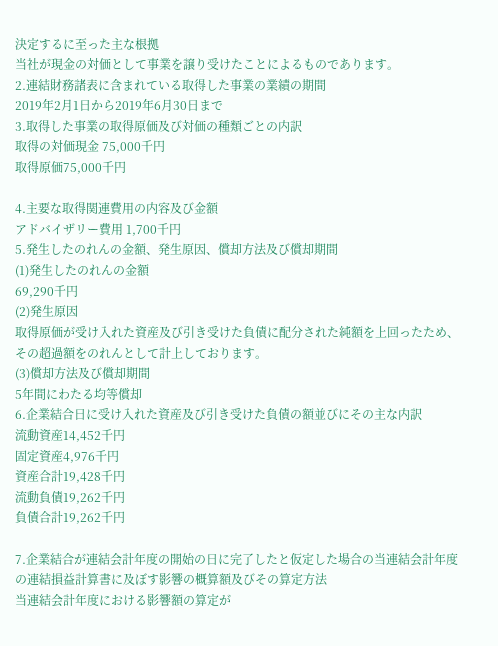決定するに至った主な根拠
当社が現金の対価として事業を譲り受けたことによるものであります。
2.連結財務諸表に含まれている取得した事業の業績の期間
2019年2月1日から2019年6月30日まで
3.取得した事業の取得原価及び対価の種類ごとの内訳
取得の対価現金 75,000千円
取得原価75,000千円

4.主要な取得関連費用の内容及び金額
アドバイザリー費用 1,700千円
5.発生したのれんの金額、発生原因、償却方法及び償却期間
(1)発生したのれんの金額
69,290千円
(2)発生原因
取得原価が受け入れた資産及び引き受けた負債に配分された純額を上回ったため、その超過額をのれんとして計上しております。
(3)償却方法及び償却期間
5年間にわたる均等償却
6.企業結合日に受け入れた資産及び引き受けた負債の額並びにその主な内訳
流動資産14,452千円
固定資産4,976千円
資産合計19,428千円
流動負債19,262千円
負債合計19,262千円

7.企業結合が連結会計年度の開始の日に完了したと仮定した場合の当連結会計年度の連結損益計算書に及ぼす影響の概算額及びその算定方法
当連結会計年度における影響額の算定が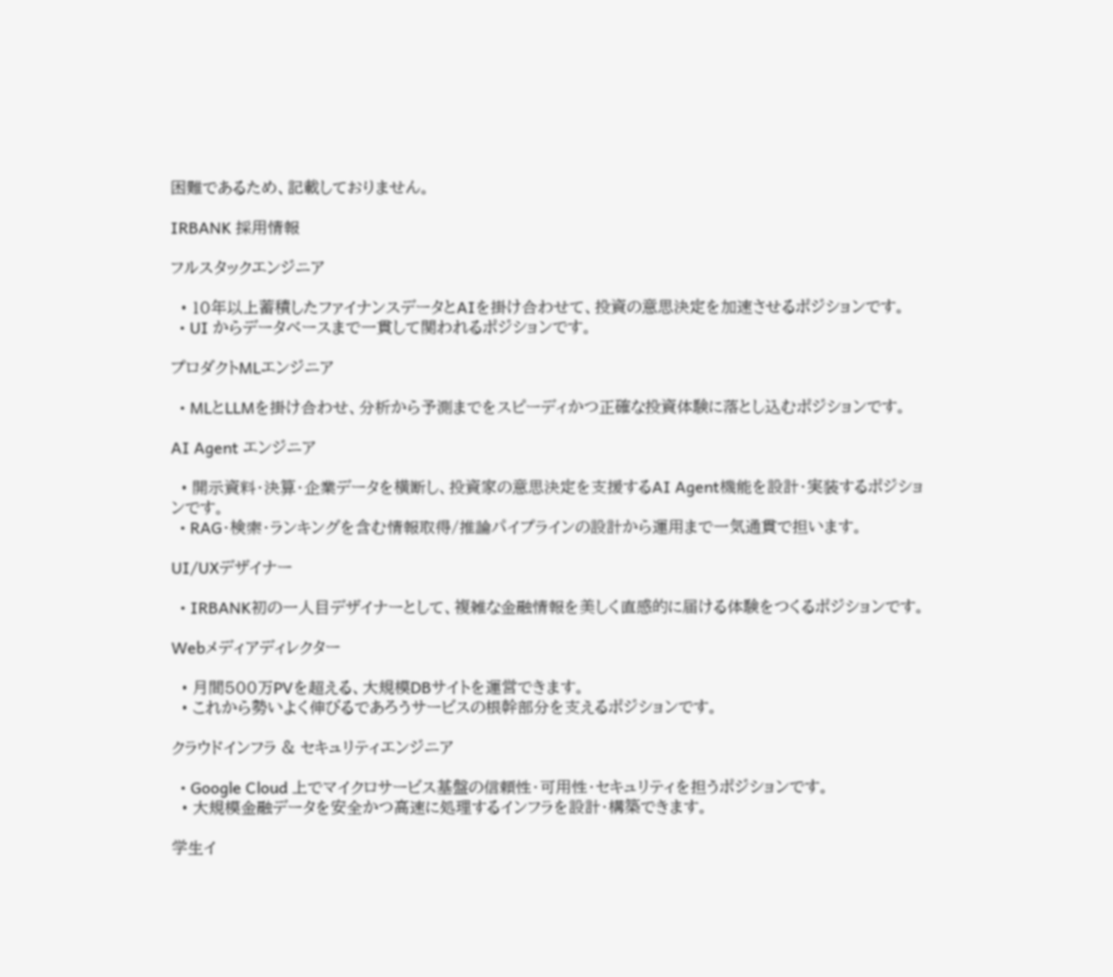困難であるため、記載しておりません。

IRBANK 採用情報

フルスタックエンジニア

  • 10年以上蓄積したファイナンスデータとAIを掛け合わせて、投資の意思決定を加速させるポジションです。
  • UI からデータベースまで一貫して関われるポジションです。

プロダクトMLエンジニア

  • MLとLLMを掛け合わせ、分析から予測までをスピーディかつ正確な投資体験に落とし込むポジションです。

AI Agent エンジニア

  • 開示資料・決算・企業データを横断し、投資家の意思決定を支援するAI Agent機能を設計・実装するポジションです。
  • RAG・検索・ランキングを含む情報取得/推論パイプラインの設計から運用まで一気通貫で担います。

UI/UXデザイナー

  • IRBANK初の一人目デザイナーとして、複雑な金融情報を美しく直感的に届ける体験をつくるポジションです。

Webメディアディレクター

  • 月間500万PVを超える、大規模DBサイトを運営できます。
  • これから勢いよく伸びるであろうサービスの根幹部分を支えるポジションです。

クラウドインフラ & セキュリティエンジニア

  • Google Cloud 上でマイクロサービス基盤の信頼性・可用性・セキュリティを担うポジションです。
  • 大規模金融データを安全かつ高速に処理するインフラを設計・構築できます。

学生イ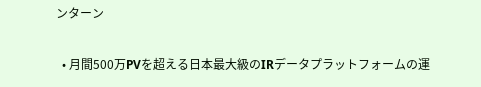ンターン

  • 月間500万PVを超える日本最大級のIRデータプラットフォームの運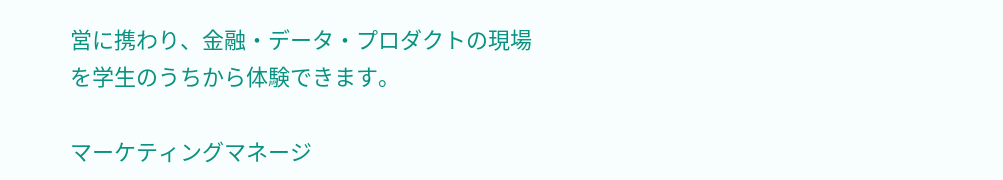営に携わり、金融・データ・プロダクトの現場を学生のうちから体験できます。

マーケティングマネージ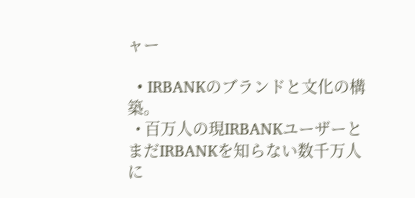ャー

  • IRBANKのブランドと文化の構築。
  • 百万人の現IRBANKユーザーとまだIRBANKを知らない数千万人に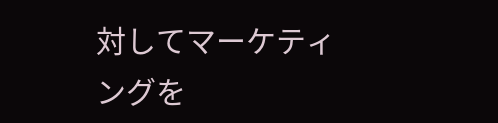対してマーケティングを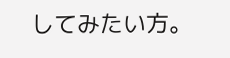してみたい方。